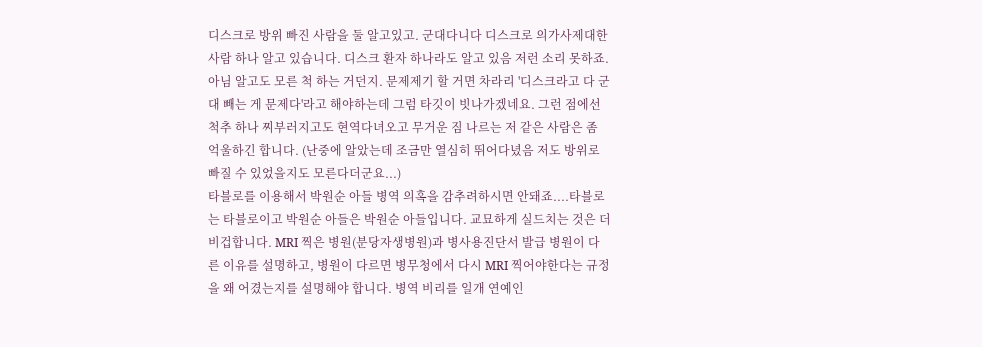디스크로 방위 빠진 사람을 둘 알고있고. 군대다니다 디스크로 의가사제대한 사람 하나 알고 있습니다. 디스크 환자 하나라도 알고 있음 저런 소리 못하죠. 아님 알고도 모른 척 하는 거던지. 문제제기 할 거면 차라리 '디스크라고 다 군대 빼는 게 문제다'라고 해야하는데 그럼 타깃이 빗나가겠네요. 그런 점에선 척추 하나 찌부러지고도 현역다녀오고 무거운 짐 나르는 저 같은 사람은 좀 억울하긴 합니다. (난중에 알았는데 조금만 열심히 뛰어다녔음 저도 방위로 빠질 수 있었을지도 모른다더군요...)
타블로를 이용해서 박원순 아들 병역 의혹을 감추려하시면 안돼죠....타블로는 타블로이고 박원순 아들은 박원순 아들입니다. 교묘하게 실드치는 것은 더 비겁합니다. MRI 찍은 병원(분당자생병원)과 병사용진단서 발급 병원이 다른 이유를 설명하고, 병원이 다르면 병무청에서 다시 MRI 찍어야한다는 규정을 왜 어겼는지를 설명해야 합니다. 병역 비리를 일개 연예인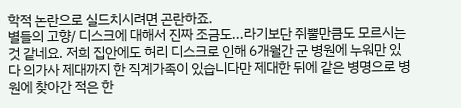학적 논란으로 실드치시려면 곤란하죠.
별들의 고향/ 디스크에 대해서 진짜 조금도...라기보단 쥐뿔만큼도 모르시는 것 같네요. 저희 집안에도 허리 디스크로 인해 6개월간 군 병원에 누워만 있다 의가사 제대까지 한 직계가족이 있습니다만 제대한 뒤에 같은 병명으로 병원에 찾아간 적은 한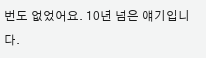번도 없었어요. 10년 넘은 얘기입니다.